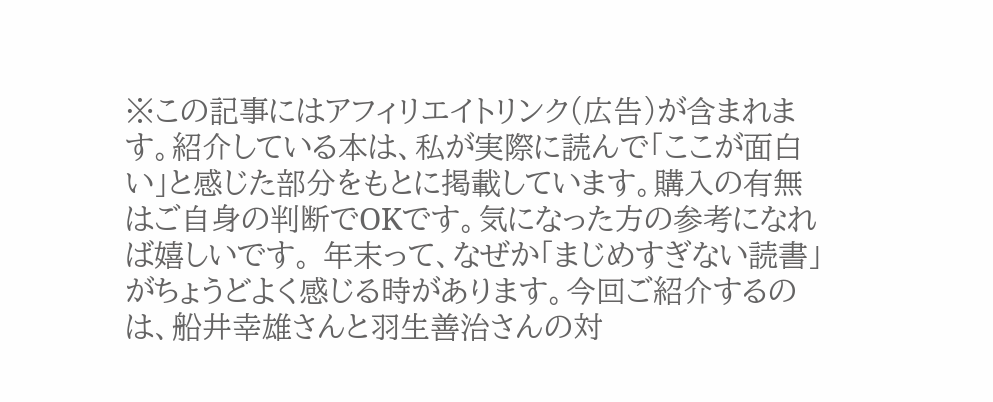※この記事にはアフィリエイトリンク(広告)が含まれます。紹介している本は、私が実際に読んで「ここが面白い」と感じた部分をもとに掲載しています。購入の有無はご自身の判断でOKです。気になった方の参考になれば嬉しいです。 年末って、なぜか「まじめすぎない読書」がちょうどよく感じる時があります。今回ご紹介するのは、船井幸雄さんと羽生善治さんの対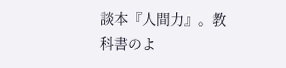談本『人間力』。教科書のよ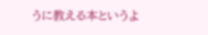うに教える本というよ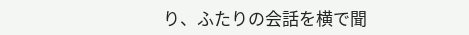り、ふたりの会話を横で聞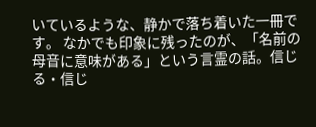いているような、静かで落ち着いた一冊です。 なかでも印象に残ったのが、「名前の母音に意味がある」という言霊の話。信じる・信じ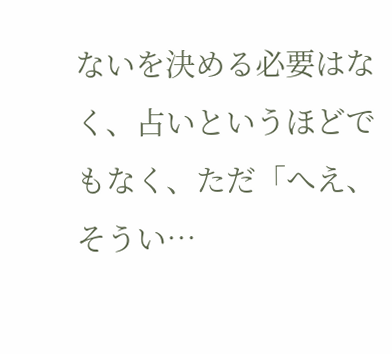ないを決める必要はなく、占いというほどでもなく、ただ「へえ、そうい…